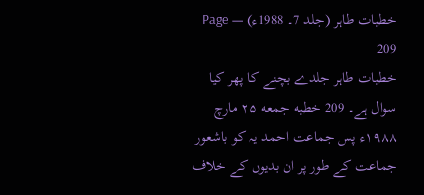خطبات طاہر (جلد 7۔ 1988ء) — Page 209
خطبات طاہر جلدے بچنے کا پھر کیا سوال ہے۔ 209 خطبه جمعه ۲۵ مارچ ۱۹۸۸ء پس جماعت احمد یہ کو باشعور جماعت کے طور پر ان بدیوں کے خلاف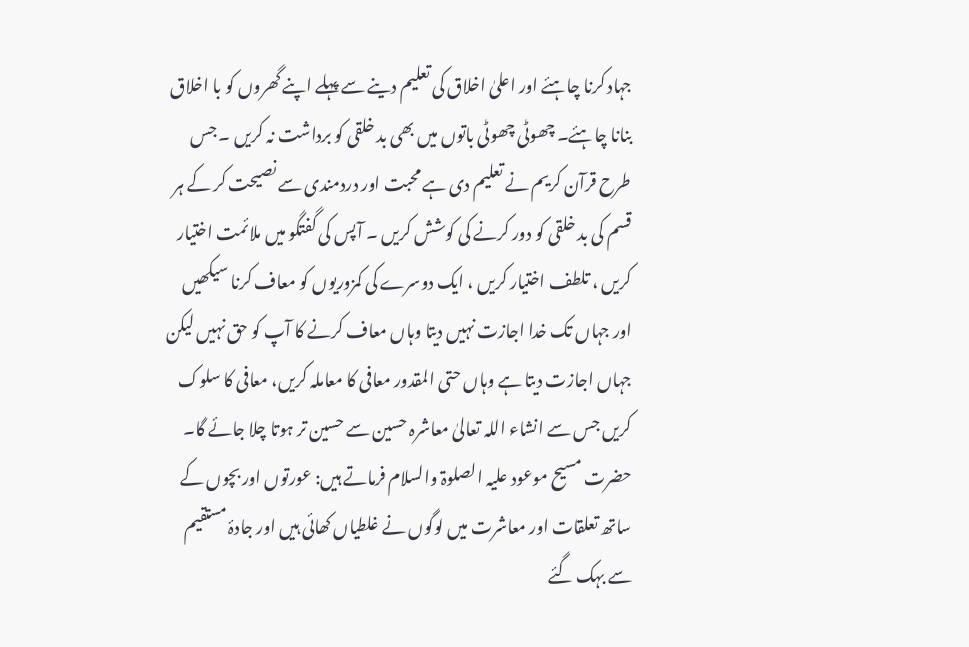جہاد کرنا چاہئے اور اعلیٰ اخلاق کی تعلیم دینے سے پہلے اپنے گھروں کو با اخلاق بنانا چاہئے۔ چھوٹی چھوٹی باتوں میں بھی بد خلقی کو برداشت نہ کریں ۔ جس طرح قرآن کریم نے تعلیم دی ہے محبت اور دردمندی سے نصیحت کر کے ہر قسم کی بد خلقی کو دور کرنے کی کوشش کریں ۔ آپس کی گفتگو میں ملائمت اختیار کریں ، تلطف اختیار کریں ، ایک دوسرے کی کمزوریوں کو معاف کرنا سیکھیں اور جہاں تک خدا اجازت نہیں دیتا وہاں معاف کرنے کا آپ کو حق نہیں لیکن جہاں اجازت دیتا ہے وہاں حتی المقدور معافی کا معاملہ کریں، معافی کا سلوک کریں جس سے انشاء اللہ تعالیٰ معاشرہ حسین سے حسین تر ہوتا چلا جائے گا۔ حضرت مسیح موعود علیہ الصلوۃ والسلام فرماتے ہیں: عورتوں اور بچوں کے ساتھ تعلقات اور معاشرت میں لوگوں نے غلطیاں کھائی ہیں اور جادۂ مستقیم سے بہک گئے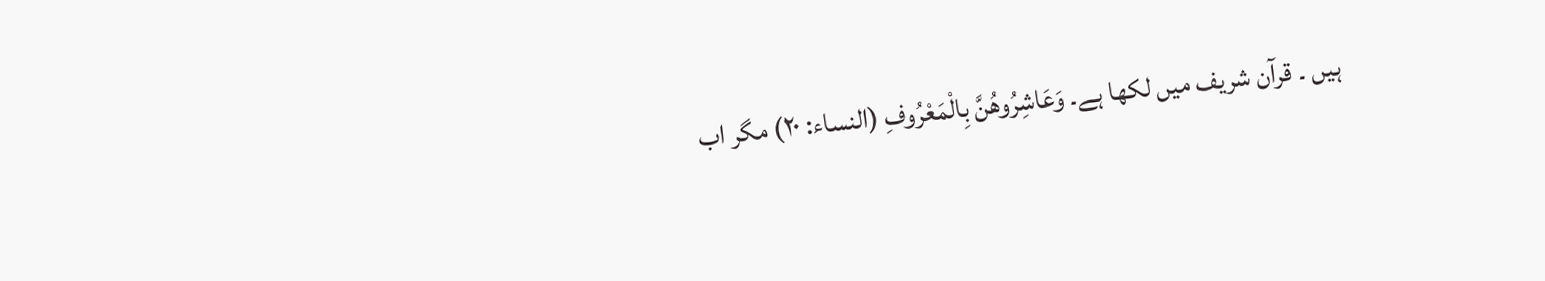ہیں ۔ قرآن شریف میں لکھا ہے۔ وَعَاشِرُوهُنَّ بِالْمَعْرُوفِ (النساء: ۲۰) مگر اب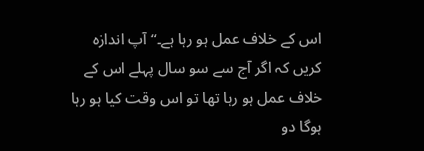اس کے خلاف عمل ہو رہا ہے۔“ آپ اندازہ کریں کہ اگر آج سے سو سال پہلے اس کے خلاف عمل ہو رہا تھا تو اس وقت کیا ہو رہا ہوگا دو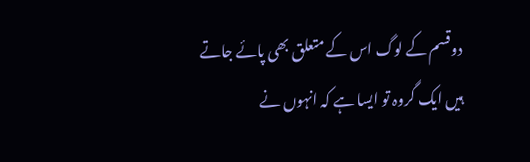دوقسم کے لوگ اس کے متعلق بھی پائے جاتے ہیں ایک گروہ تو ایسا ہے کہ انہوں نے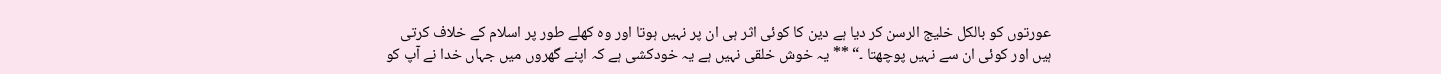عورتوں کو بالکل خلیج الرسن کر دیا ہے دین کا کوئی اثر ہی ان پر نہیں ہوتا اور وہ کھلے طور پر اسلام کے خلاف کرتی ہیں اور کوئی ان سے نہیں پوچھتا ۔“ ** یہ خوش خلقی نہیں ہے یہ خودکشی ہے کہ اپنے گھروں میں جہاں خدا نے آپ کو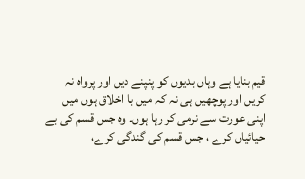قیم بنایا ہے وہاں بدیوں کو پنپنے دیں اور پرواہ نہ کریں اور پوچھیں ہی نہ کہ میں با اخلاق ہوں میں اپنی عورت سے نرمی کر رہا ہوں۔ وہ جس قسم کی بے حیائیاں کرے ، جس قسم کی گندگی کرے،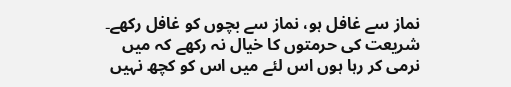نماز سے غافل ہو، نماز سے بچوں کو غافل رکھے۔ شریعت کی حرمتوں کا خیال نہ رکھے کہ میں نرمی کر رہا ہوں اس لئے میں اس کو کچھ نہیں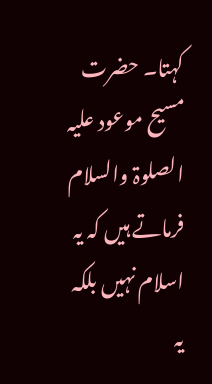کہتا۔ حضرت مسیح موعود علیہ الصلوۃ والسلام فرماتے ہیں کہ یہ اسلام نہیں بلکہ یہ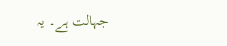جہالت ہے۔ یہ